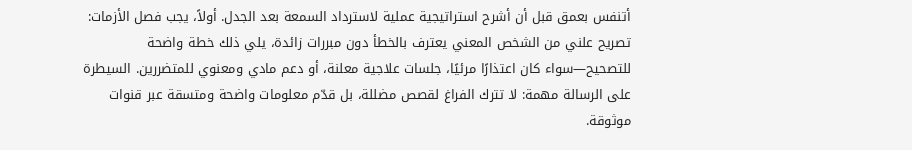أتنفس بعمق قبل أن أشرح استراتيجية عملية لاسترداد السمعة بعد الجدل. أولاً، يجب فصل الأزمات: تصريح علني من الشخص المعني يعترف بالخطأ دون مبررات زائدة، يلي ذلك خطة واضحة للتصحيح—سواء كان اعتذارًا مرئيًا، جلسات علاجية معلنة، أو دعم مادي ومعنوي للمتضررين. السيطرة على الرسالة مهمة: لا تترك الفراغ لقصص مضللة، بل قدّم معلومات واضحة ومتسقة عبر قنوات موثوقة.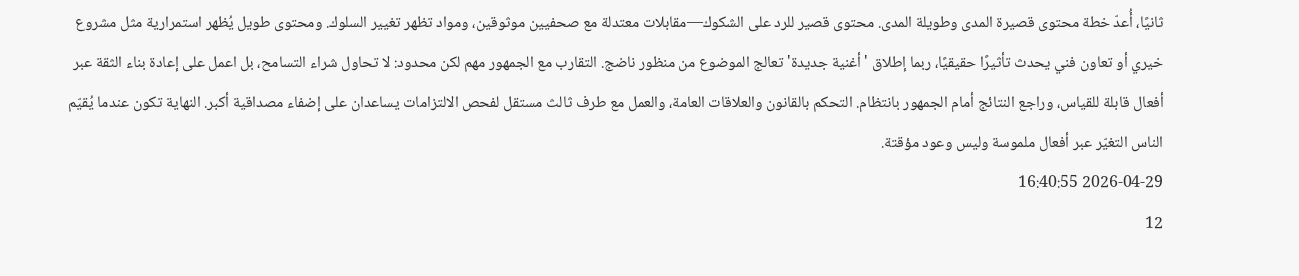ثانيًا، أُعدّ خطة محتوى قصيرة المدى وطويلة المدى. محتوى قصير للرد على الشكوك—مقابلات معتدلة مع صحفيين موثوقين، ومواد تظهر تغيير السلوك. ومحتوى طويل يُظهر استمرارية مثل مشروع خيري أو تعاون فني يحدث تأثيرًا حقيقيًا، ربما إطلاق 'أغنية جديدة' تعالج الموضوع من منظور ناضج. التقارب مع الجمهور مهم لكن محدود: لا تحاول شراء التسامح، بل اعمل على إعادة بناء الثقة عبر أفعال قابلة للقياس، وراجع النتائج أمام الجمهور بانتظام. التحكم بالقانون والعلاقات العامة، والعمل مع طرف ثالث مستقل لفحص الالتزامات يساعدان على إضفاء مصداقية أكبر. النهاية تكون عندما يُقيّم الناس التغيّر عبر أفعال ملموسة وليس وعود مؤقتة.
2026-04-29 16:40:55
12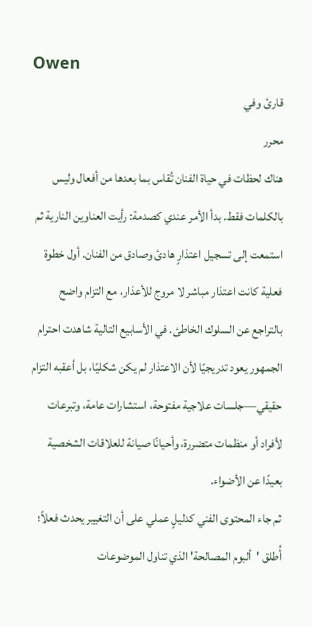Owen
قارئ وفي
محرر
هناك لحظات في حياة الفنان تُقاس بما بعدها من أفعال وليس بالكلمات فقط. بدأ الأمر عندي كصدمة: رأيت العناوين النارية ثم استمعت إلى تسجيل اعتذارٍ هادئ وصادق من الفنان. أول خطوة فعلية كانت اعتذار مباشر لا مروج للأعذار، مع التزام واضح بالتراجع عن السلوك الخاطئ. في الأسابيع التالية شاهدت احترام الجمهور يعود تدريجيًا لأن الاعتذار لم يكن شكليًا، بل أعقبه التزام حقيقي—جلسات علاجية مفتوحة، استشارات عامة، وتبرعات لأفراد أو منظمات متضررة، وأحيانًا صيانة للعلاقات الشخصية بعيدًا عن الأضواء.
ثم جاء المحتوى الفني كدليلٍ عملي على أن التغيير يحدث فعلاً؛ أُطلق 'ألبوم المصالحة' الذي تناول الموضوعات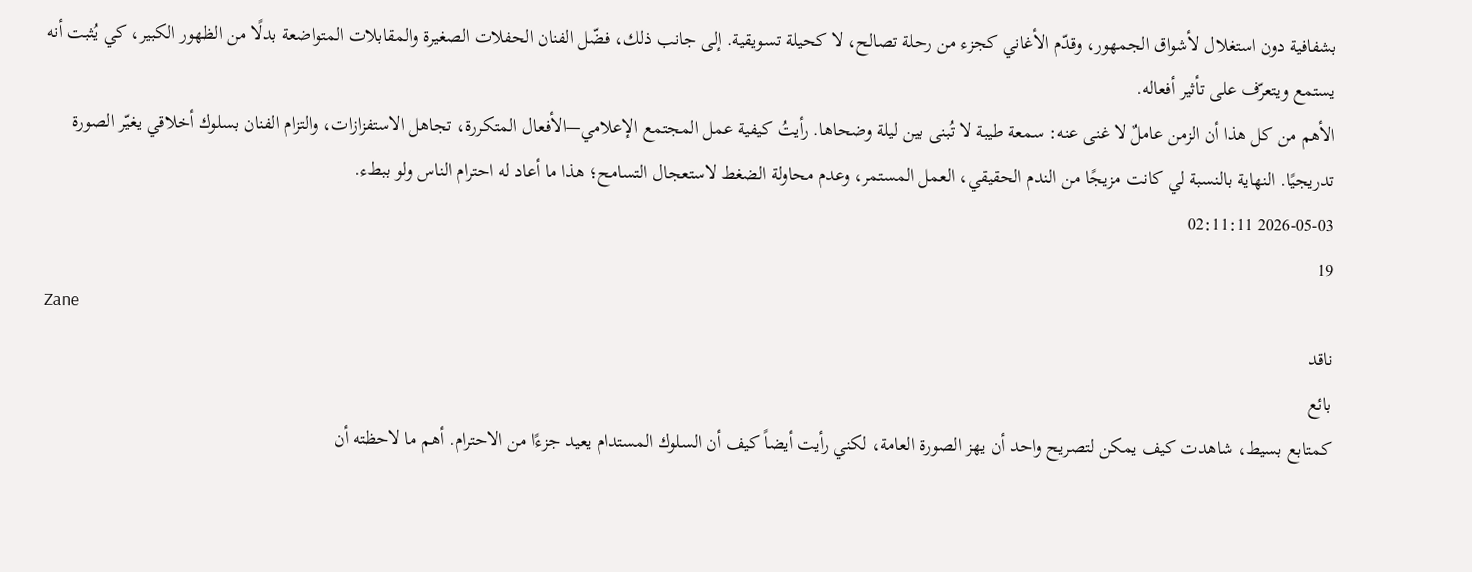بشفافية دون استغلال لأشواق الجمهور، وقدّم الأغاني كجزء من رحلة تصالح، لا كحيلة تسويقية. إلى جانب ذلك، فضّل الفنان الحفلات الصغيرة والمقابلات المتواضعة بدلًا من الظهور الكبير، كي يُثبت أنه يستمع ويتعرّف على تأثير أفعاله.
الأهم من كل هذا أن الزمن عاملٌ لا غنى عنه: سمعة طيبة لا تُبنى بين ليلة وضحاها. رأيتُ كيفية عمل المجتمع الإعلامي—الأفعال المتكررة، تجاهل الاستفزازات، والتزام الفنان بسلوك أخلاقي يغيّر الصورة تدريجيًا. النهاية بالنسبة لي كانت مزيجًا من الندم الحقيقي، العمل المستمر، وعدم محاولة الضغط لاستعجال التسامح؛ هذا ما أعاد له احترام الناس ولو ببطء.
2026-05-03 02:11:11
19
Zane
ناقد
بائع
كمتابع بسيط، شاهدت كيف يمكن لتصريح واحد أن يهز الصورة العامة، لكني رأيت أيضاً كيف أن السلوك المستدام يعيد جزءًا من الاحترام. أهم ما لاحظته أن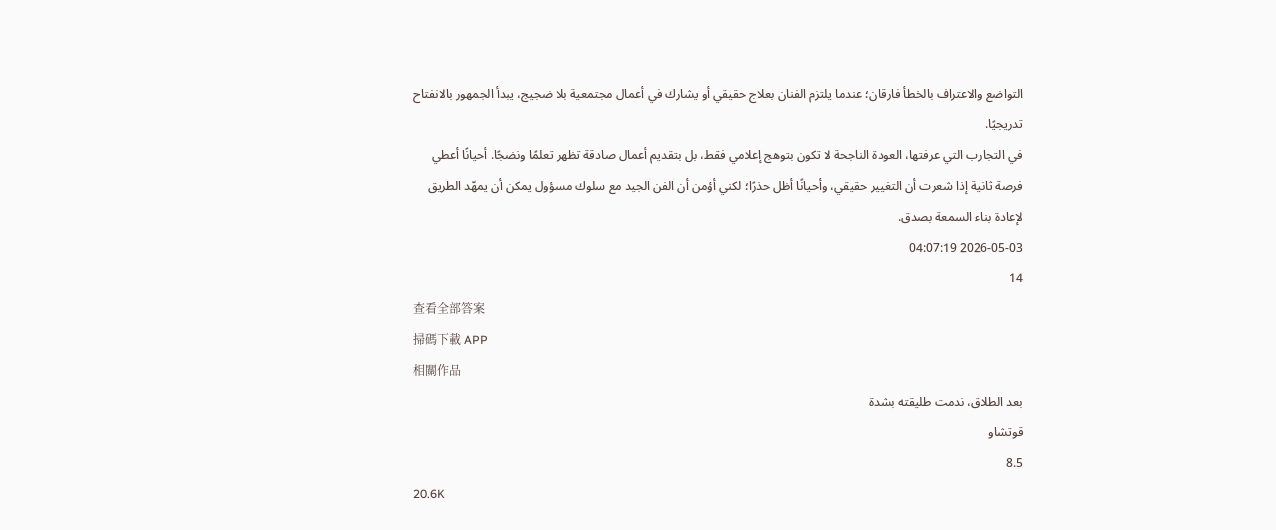التواضع والاعتراف بالخطأ فارقان؛ عندما يلتزم الفنان بعلاج حقيقي أو يشارك في أعمال مجتمعية بلا ضجيج، يبدأ الجمهور بالانفتاح تدريجيًا.
في التجارب التي عرفتها، العودة الناجحة لا تكون بتوهج إعلامي فقط، بل بتقديم أعمال صادقة تظهر تعلمًا ونضجًا. أحيانًا أعطي فرصة ثانية إذا شعرت أن التغيير حقيقي، وأحيانًا أظل حذرًا؛ لكني أؤمن أن الفن الجيد مع سلوك مسؤول يمكن أن يمهّد الطريق لإعادة بناء السمعة بصدق.
2026-05-03 04:07:19
14
查看全部答案
掃碼下載 APP
相關作品
بعد الطلاق، ندمت طليقته بشدة
قوتشاو
8.5
20.6K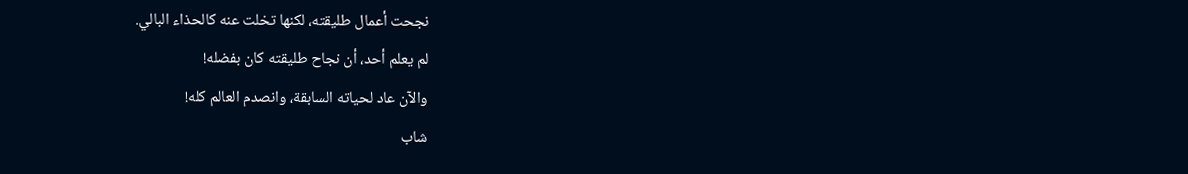نجحت أعمال طليقته، لكنها تخلت عنه كالحذاء البالي.
لم يعلم أحد، أن نجاح طليقته كان بفضله!
والآن عاد لحياته السابقة، وانصدم العالم كله!
شاب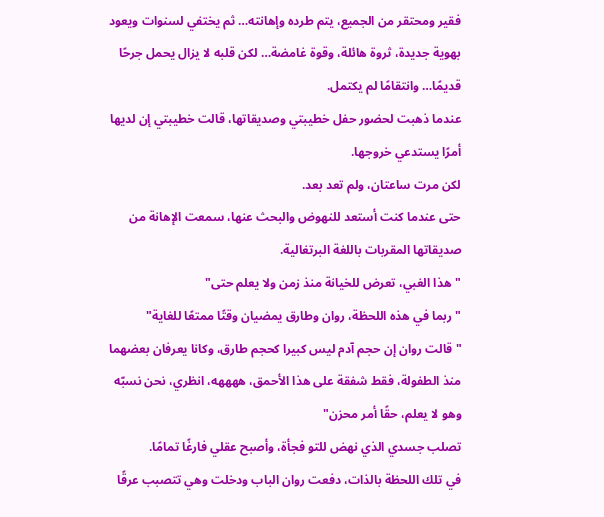فقير ومحتقر من الجميع، يتم طرده وإهانته… ثم يختفي لسنوات ويعود بهوية جديدة، ثروة هائلة، وقوة غامضة… لكن قلبه لا يزال يحمل جرحًا قديمًا… وانتقامًا لم يكتمل.
عندما ذهبت لحضور حفل خطيبتي وصديقاتها، قالت خطيبتي إن لديها أمرًا يستدعي خروجها.
لكن مرت ساعتان، ولم تعد بعد.
حتى عندما كنت أستعد للنهوض والبحث عنها، سمعت الإهانة من صديقاتها المقربات باللغة البرتغالية.
"هذا الغبي، تعرض للخيانة منذ زمن ولا يعلم حتى"
"ربما في هذه اللحظة، روان وطارق يمضيان وقتًا ممتعًا للغاية"
"قالت روان إن حجم آدم ليس كبيرا كحجم طارق، وكانا يعرفان بعضهما منذ الطفولة، فقط شفقة على هذا الأحمق، ههههه، انظري، نحن نسبّه وهو لا يعلم، حقًا أمر محزن"
تصلب جسدي الذي نهض للتو فجأة، وأصبح عقلي فارغًا تمامًا.
في تلك اللحظة بالذات، دفعت روان الباب ودخلت وهي تتصبب عرقًا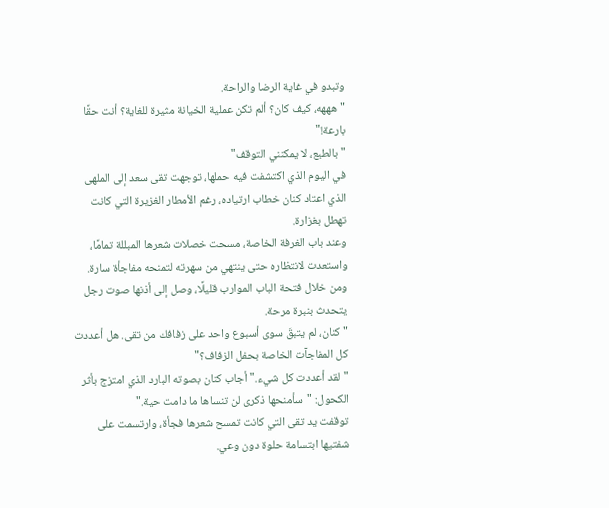وتبدو في غاية الرضا والراحة.
"هههه، كيف كان؟ ألم تكن عملية الخيانة مثيرة للغاية؟ أنت حقًا بارعة!"
"بالطبع، لا يمكنني التوقف"
في اليوم الذي اكتشفت فيه حملها، توجهت تقى سعد إلى الملهى الذي اعتاد كنان خطاب ارتياده، رغم الأمطار الغزيرة التي كانت تهطل بغزارة.
وعند باب الغرفة الخاصة، مسحت خصلات شعرها المبللة تمامًا، واستعدت لانتظاره حتى ينتهي من سهرته لتمنحه مفاجأة سارة.
ومن خلال فتحة الباب الموارب قليلًا، وصل إلى أذنها صوت رجل يتحدث بنبرة مرحة.
"كنان، لم يتبقَ سوى أسبوع واحد على زفافك من تقى. هل أعددت كل المفاجآت الخاصة بحفل الزفاف؟"
"لقد أعددت كل شيء." أجاب كنان بصوته البارد الذي امتزج بأثر الكحول: "سأمنحها ذكرى لن تنساها ما دامت حية."
توقفت يد تقى التي كانت تمسح شعرها فجأة، وارتسمت على شفتيها ابتسامة حلوة دون وعي.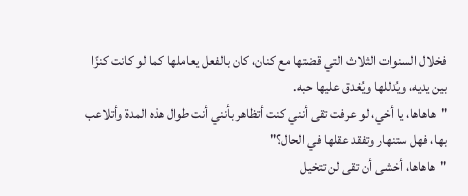فخلال السنوات الثلاث التي قضتها مع كنان، كان بالفعل يعاملها كما لو كانت كنزًا بين يديه، ويُدللها ويُغدق عليها حبه.
"هاهاها، يا أخي، لو عرفت تقى أنني كنت أتظاهر بأنني أنت طوال هذه المدة وأتلاعب بها، فهل ستنهار وتفقد عقلها في الحال؟"
"هاهاها، أخشى أن تقى لن تتخيل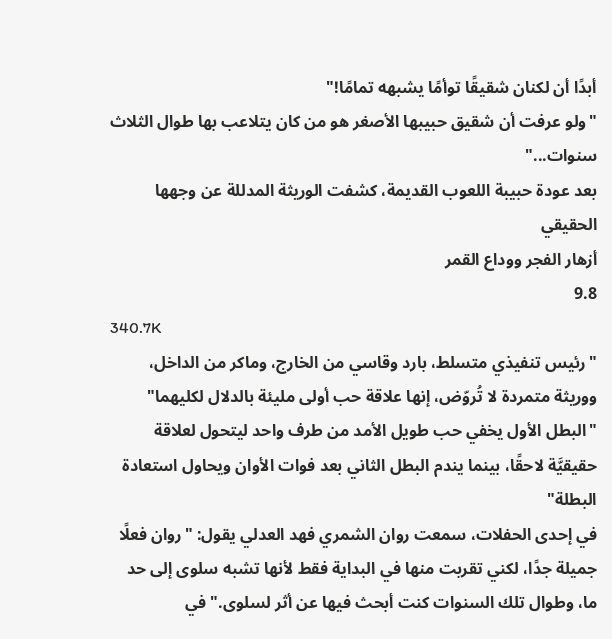أبدًا أن لكنان شقيقًا توأمًا يشبهه تمامًا!"
"ولو عرفت أن شقيق حبيبها الأصغر هو من كان يتلاعب بها طوال الثلاث سنوات..."
بعد عودة حبيبة اللعوب القديمة، كشفت الوريثة المدللة عن وجهها الحقيقي
أزهار الفجر ووداع القمر
9.8
340.7K
"رئيس تنفيذي متسلط، بارد وقاسي من الخارج، وماكر من الداخل، ووريثة متمردة لا تُروّض، إنها علاقة حب أولى مليئة بالدلال لكليهما"
"البطل الأول يخفي حب طويل الأمد من طرف واحد ليتحول لعلاقة حقيقيَّة لاحقًا، بينما يندم البطل الثاني بعد فوات الأوان ويحاول استعادة البطلة"
في إحدى الحفلات، سمعت روان الشمري فهد العدلي يقول: "روان فعلًا جميلة جدًا، لكني تقربت منها في البداية فقط لأنها تشبه سلوى إلى حد ما، وطوال تلك السنوات كنت أبحث فيها عن أثر لسلوى." في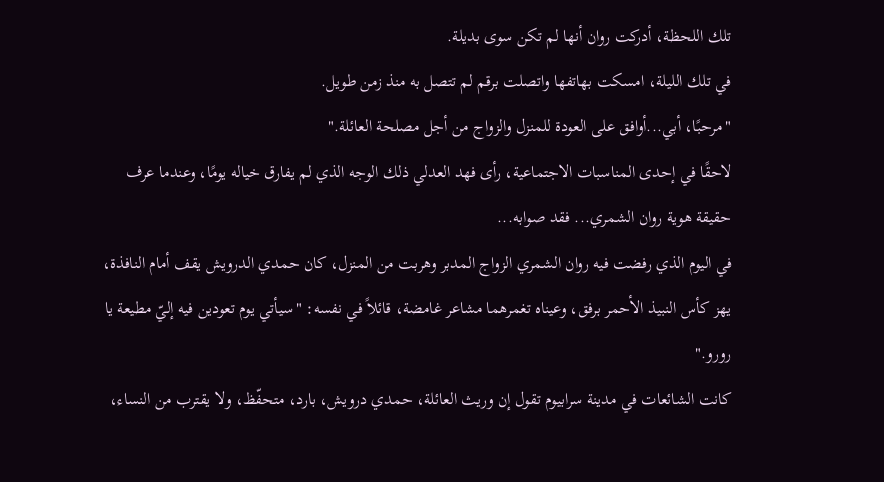تلك اللحظة، أدركت روان أنها لم تكن سوى بديلة.
في تلك الليلة، امسكت بهاتفها واتصلت برقم لم تتصل به منذ زمن طويل.
"مرحبًا، أبي...أوافق على العودة للمنزل والزواج من أجل مصلحة العائلة."
لاحقًا في إحدى المناسبات الاجتماعية، رأى فهد العدلي ذلك الوجه الذي لم يفارق خياله يومًا، وعندما عرف حقيقة هوية روان الشمري... فقد صوابه...
في اليوم الذي رفضت فيه روان الشمري الزواج المدبر وهربت من المنزل، كان حمدي الدرويش يقف أمام النافذة، يهز كأس النبيذ الأحمر برفق، وعيناه تغمرهما مشاعر غامضة، قائلاً في نفسه: "سيأتي يوم تعودين فيه إليّ مطيعة يا رورو."
كانت الشائعات في مدينة سرابيوم تقول إن وريث العائلة، حمدي درويش، بارد، متحفّظ، ولا يقترب من النساء،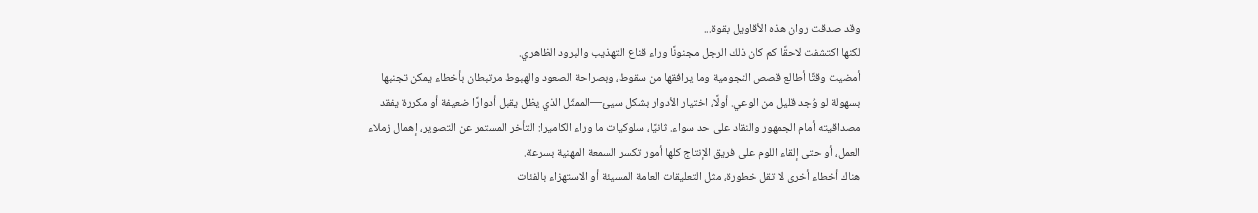وقد صدقت روان هذه الأقاويل بقوة...
لكنها اكتشفت لاحقًا كم كان ذلك الرجل مجنونًا وراء قناع التهذيب والبرود الظاهري.
أمضيت وقتًا أطالع قصص النجومية وما يرافقها من سقوط، وبصراحة الصعود والهبوط مرتبطان بأخطاء يمكن تجنبها بسهولة لو وُجد قليل من الوعي. أولًا، اختيار الأدوار بشكل سيئ—الممثّل الذي يظل يقبل أدوارًا ضعيفة أو مكررة يفقد مصداقيته أمام الجمهور والنقاد على حد سواء. ثانيًا، سلوكيات ما وراء الكاميرا: التأخر المستمر عن التصوير، إهمال زملاء العمل، أو حتى إلقاء اللوم على فريق الإنتاج كلها أمور تكسر السمعة المهنية بسرعة.
هناك أخطاء أخرى لا تقل خطورة، مثل التعليقات العامة المسيئة أو الاستهزاء بالفئات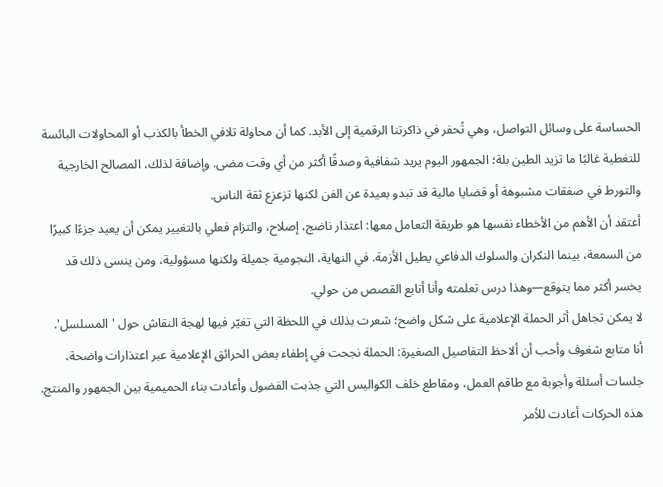الحساسة على وسائل التواصل، وهي تُحفر في ذاكرتنا الرقمية إلى الأبد. كما أن محاولة تلافي الخطأ بالكذب أو المحاولات البائسة للتغطية غالبًا ما تزيد الطين بلة؛ الجمهور اليوم يريد شفافية وصدقًا أكثر من أي وقت مضى. وإضافة لذلك، المصالح الخارجية والتورط في صفقات مشبوهة أو قضايا مالية قد تبدو بعيدة عن الفن لكنها تزعزع ثقة الناس.
أعتقد أن الأهم من الأخطاء نفسها هو طريقة التعامل معها: اعتذار ناضج، إصلاح، والتزام فعلي بالتغيير يمكن أن يعيد جزءًا كبيرًا من السمعة، بينما النكران والسلوك الدفاعي يطيل الأزمة. في النهاية، النجومية جميلة ولكنها مسؤولية، ومن ينسى ذلك قد يخسر أكثر مما يتوقع—وهذا درس تعلمته وأنا أتابع القصص من حولي.
لا يمكن تجاهل أثر الحملة الإعلامية على شكل واضح؛ شعرت بذلك في اللحظة التي تغيّر فيها لهجة النقاش حول 'المسلسل'.
أنا متابع شغوف وأحب أن ألاحظ التفاصيل الصغيرة: الحملة نجحت في إطفاء بعض الحرائق الإعلامية عبر اعتذارات واضحة، جلسات أسئلة وأجوبة مع طاقم العمل، ومقاطع خلف الكواليس التي جذبت الفضول وأعادت بناء الحميمية بين الجمهور والمنتج. هذه الحركات أعادت للأمر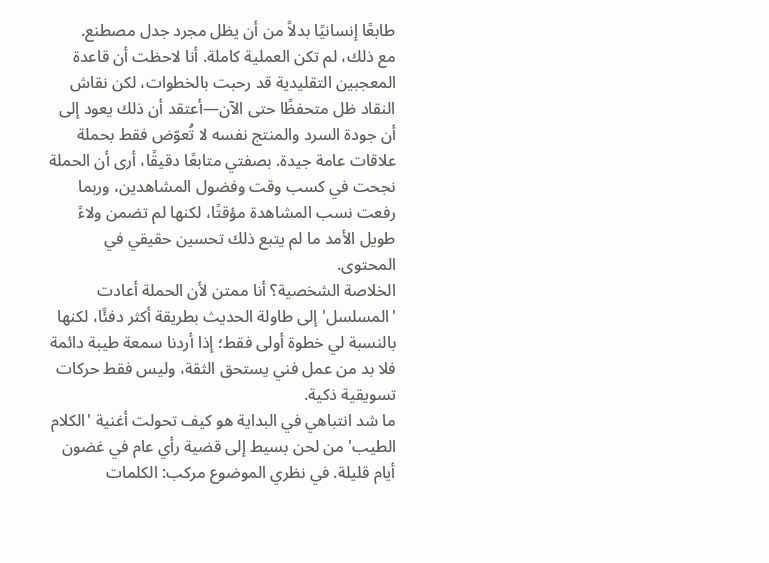طابعًا إنسانيًا بدلاً من أن يظل مجرد جدل مصطنع.
مع ذلك، لم تكن العملية كاملة. أنا لاحظت أن قاعدة المعجبين التقليدية قد رحبت بالخطوات، لكن نقاش النقاد ظل متحفظًا حتى الآن—أعتقد أن ذلك يعود إلى أن جودة السرد والمنتج نفسه لا تُعوّض فقط بحملة علاقات عامة جيدة. بصفتي متابعًا دقيقًا، أرى أن الحملة نجحت في كسب وقت وفضول المشاهدين، وربما رفعت نسب المشاهدة مؤقتًا، لكنها لم تضمن ولاءً طويل الأمد ما لم يتبع ذلك تحسين حقيقي في المحتوى.
الخلاصة الشخصية؟ أنا ممتن لأن الحملة أعادت 'المسلسل' إلى طاولة الحديث بطريقة أكثر دفئًا، لكنها بالنسبة لي خطوة أولى فقط؛ إذا أردنا سمعة طيبة دائمة فلا بد من عمل فني يستحق الثقة، وليس فقط حركات تسويقية ذكية.
ما شد انتباهي في البداية هو كيف تحولت أغنية 'الكلام الطيب' من لحن بسيط إلى قضية رأي عام في غضون أيام قليلة. في نظري الموضوع مركب: الكلمات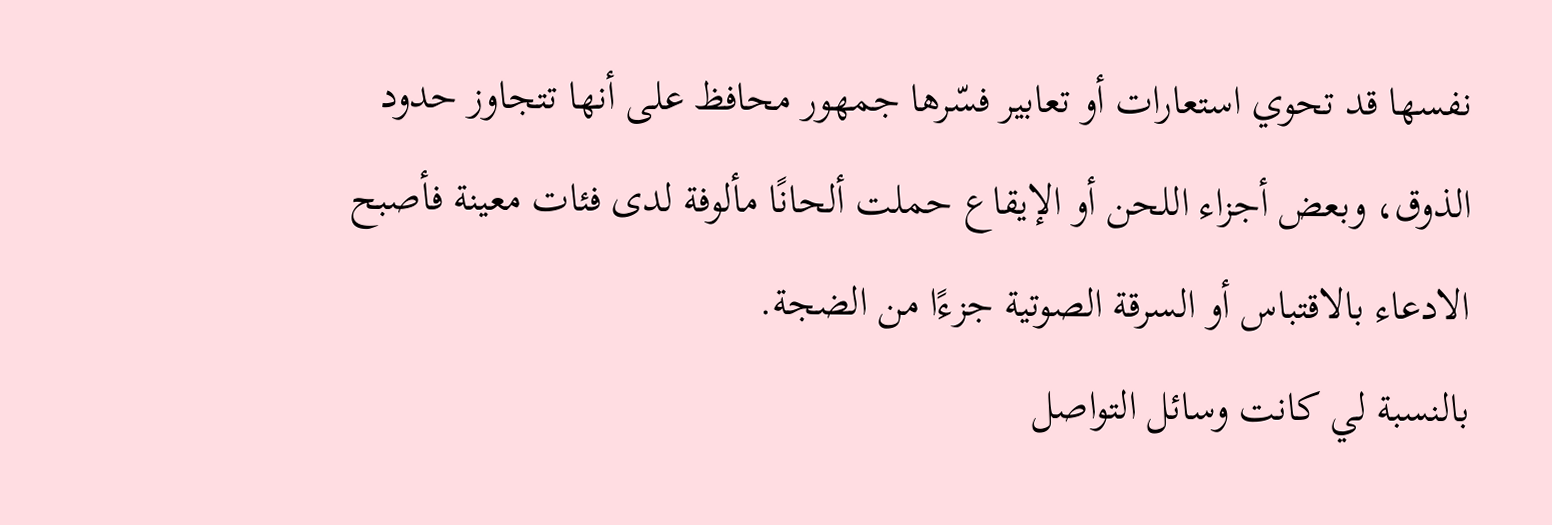نفسها قد تحوي استعارات أو تعابير فسّرها جمهور محافظ على أنها تتجاوز حدود الذوق، وبعض أجزاء اللحن أو الإيقاع حملت ألحانًا مألوفة لدى فئات معينة فأصبح الادعاء بالاقتباس أو السرقة الصوتية جزءًا من الضجة.
بالنسبة لي كانت وسائل التواصل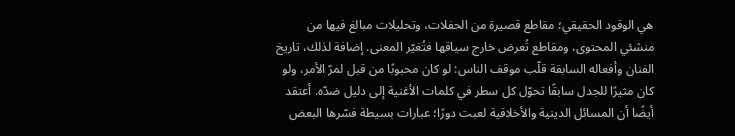هي الوقود الحقيقي؛ مقاطع قصيرة من الحفلات، وتحليلات مبالغ فيها من منشئي المحتوى، ومقاطع تُعرض خارج سياقها فتُغيّر المعنى. إضافة لذلك، تاريخ الفنان وأفعاله السابقة قلّب موقف الناس: لو كان محبوبًا من قبل لمرّ الأمر، ولو كان مثيرًا للجدل سابقًا تحوّل كل سطر في كلمات الأغنية إلى دليل ضدّه. أعتقد أيضًا أن المسائل الدينية والأخلاقية لعبت دورًا؛ عبارات بسيطة فسّرها البعض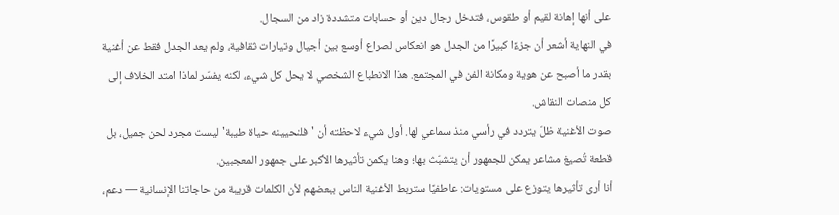على أنها إهانة لقيم أو طقوس، فتدخل رجال دين أو حسابات متشددة زاد من السجال.
في النهاية أشعر أن جزءًا كبيرًا من الجدل هو انعكاس لصراع أوسع بين أجيال وتيارات ثقافية، ولم يعد الجدل فقط عن أغنية بقدر ما أصبح عن هوية ومكانة الفن في المجتمع. هذا الانطباع الشخصي لا يحل كل شيء، لكنه يفسّر لماذا امتد الخلاف إلى كل منصات النقاش.
صوت الأغنية ظلّ يتردد في رأسي منذ سماعي لها. أول شيء لاحظته أن 'فلنحيينه حياة طيبة' ليست مجرد لحن جميل، بل قطعة تُصيغ مشاعر يمكن للجمهور أن يتشبّث بها؛ وهنا يكمن تأثيرها الأكبر على جمهور المعجبين.
أنا أرى تأثيرها يتوزع على مستويات: عاطفيًا ستربط الأغنية الناس ببعضهم لأن الكلمات قريبة من حاجاتنا الإنسانية — دعم،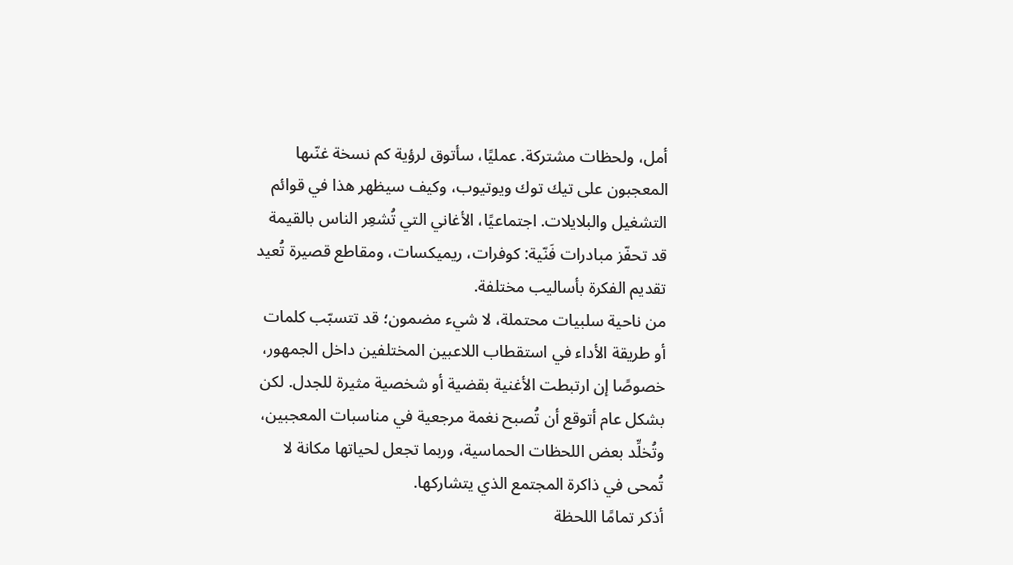أمل، ولحظات مشتركة. عمليًا، سأتوق لرؤية كم نسخة غنّىها المعجبون على تيك توك ويوتيوب، وكيف سيظهر هذا في قوائم التشغيل والبلايلات. اجتماعيًا، الأغاني التي تُشعِر الناس بالقيمة قد تحفّز مبادرات فَنّية: كوفرات، ريميكسات، ومقاطع قصيرة تُعيد تقديم الفكرة بأساليب مختلفة.
من ناحية سلبيات محتملة، لا شيء مضمون؛ قد تتسبّب كلمات أو طريقة الأداء في استقطاب اللاعبين المختلفين داخل الجمهور، خصوصًا إن ارتبطت الأغنية بقضية أو شخصية مثيرة للجدل. لكن بشكل عام أتوقع أن تُصبح نغمة مرجعية في مناسبات المعجبين، وتُخلِّد بعض اللحظات الحماسية، وربما تجعل لحياتها مكانة لا تُمحى في ذاكرة المجتمع الذي يتشاركها.
أذكر تمامًا اللحظة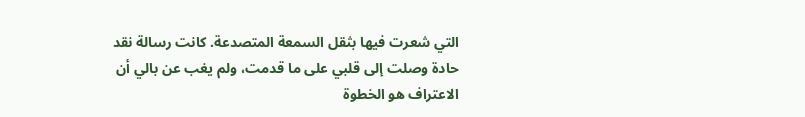التي شعرت فيها بثقل السمعة المتصدعة. كانت رسالة نقد حادة وصلت إلى قلبي على ما قدمت، ولم يغب عن بالي أن الاعتراف هو الخطوة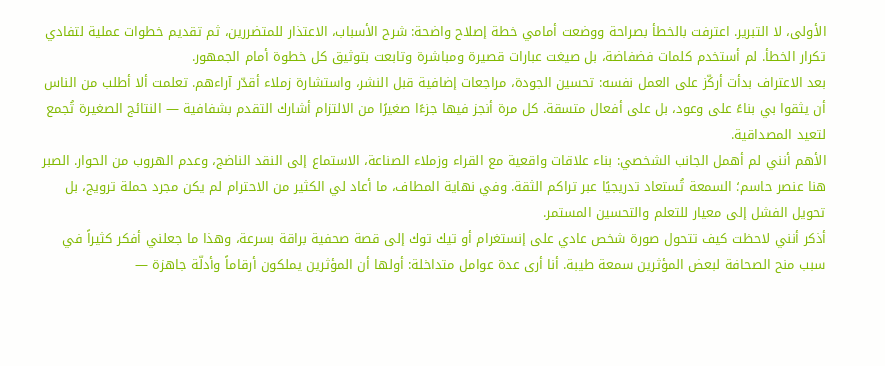الأولى، لا التبرير. اعترفت بالخطأ بصراحة ووضعت أمامي خطة إصلاح واضحة: شرح الأسباب، الاعتذار للمتضررين، ثم تقديم خطوات عملية لتفادي تكرار الخطأ. لم أستخدم كلمات فضفاضة، بل صيغت عبارات قصيرة ومباشرة وتابعت بتوثيق كل خطوة أمام الجمهور.
بعد الاعتراف بدأت أركّز على العمل نفسه: تحسين الجودة، مراجعات إضافية قبل النشر، واستشارة زملاء أقدّر آراءهم. تعلمت ألا أطلب من الناس أن يثقوا بي بناءً على وعود، بل على أفعال متسقة. كل مرة أنجز فيها جزءًا صغيرًا من الالتزام أشارك التقدم بشفافية — النتائج الصغيرة تُجمع لتعيد المصداقية.
الأهم أنني لم أهمل الجانب الشخصي: بناء علاقات واقعية مع القراء وزملاء الصناعة، الاستماع إلى النقد الناضج، وعدم الهروب من الحوار. الصبر هنا عنصر حاسم؛ السمعة تُستعاد تدريجيًا عبر تراكم الثقة. وفي نهاية المطاف، ما أعاد لي الكثير من الاحترام لم يكن مجرد حملة ترويج، بل تحويل الفشل إلى معيار للتعلم والتحسين المستمر.
أذكر أنني لاحظت كيف تتحول صورة شخص عادي على إنستغرام أو تيك توك إلى قصة صحفية براقة بسرعة، وهذا ما جعلني أفكر كثيراً في سبب منح الصحافة لبعض المؤثرين سمعة طيبة. أنا أرى عدة عوامل متداخلة: أولها أن المؤثرين يملكون أرقاماً وأدلّة جاهزة —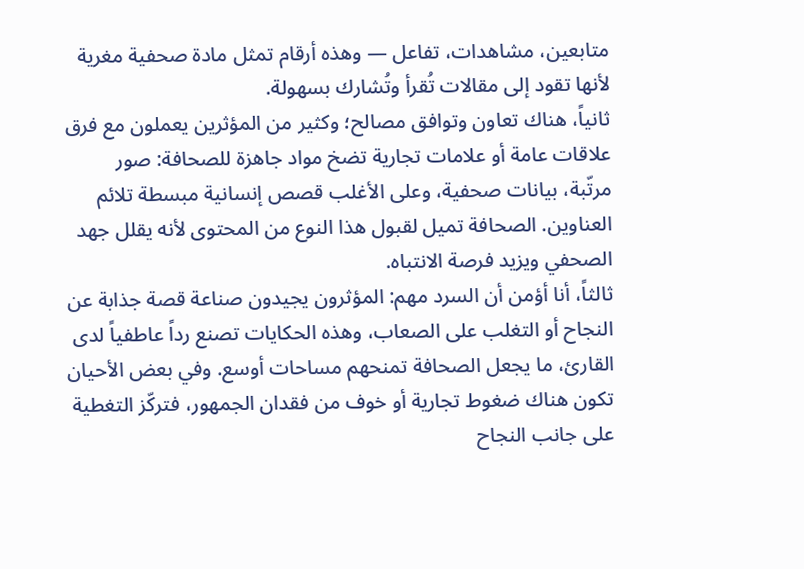متابعين، مشاهدات، تفاعل — وهذه أرقام تمثل مادة صحفية مغرية لأنها تقود إلى مقالات تُقرأ وتُشارك بسهولة.
ثانياً، هناك تعاون وتوافق مصالح؛ وكثير من المؤثرين يعملون مع فرق علاقات عامة أو علامات تجارية تضخ مواد جاهزة للصحافة: صور مرتّبة، بيانات صحفية، وعلى الأغلب قصص إنسانية مبسطة تلائم العناوين. الصحافة تميل لقبول هذا النوع من المحتوى لأنه يقلل جهد الصحفي ويزيد فرصة الانتباه.
ثالثاً، أنا أؤمن أن السرد مهم: المؤثرون يجيدون صناعة قصة جذابة عن النجاح أو التغلب على الصعاب، وهذه الحكايات تصنع رداً عاطفياً لدى القارئ، ما يجعل الصحافة تمنحهم مساحات أوسع. وفي بعض الأحيان تكون هناك ضغوط تجارية أو خوف من فقدان الجمهور، فتركّز التغطية على جانب النجاح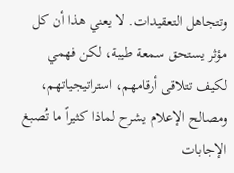وتتجاهل التعقيدات. لا يعني هذا أن كل مؤثر يستحق سمعة طيبة، لكن فهمي لكيف تتلاقى أرقامهم، استراتيجياتهم، ومصالح الإعلام يشرح لماذا كثيراً ما تُصبغ الإجابات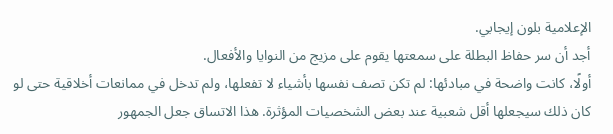الإعلامية بلون إيجابي.
أجد أن سر حفاظ البطلة على سمعتها يقوم على مزيج من النوايا والأفعال.
أولًا، كانت واضحة في مبادئها: لم تكن تصف نفسها بأشياء لا تفعلها، ولم تدخل في ممانعات أخلاقية حتى لو كان ذلك سيجعلها أقل شعبية عند بعض الشخصيات المؤثرة. هذا الاتساق جعل الجمهور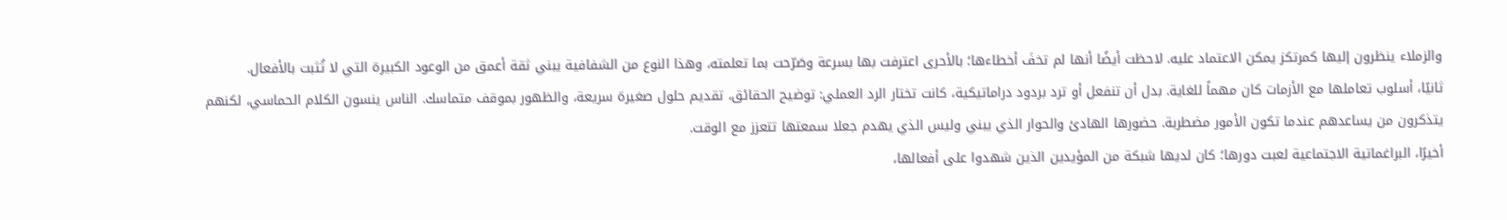والزملاء ينظرون إليها كمرتكز يمكن الاعتماد عليه. لاحظت أيضًا أنها لم تخفَ أخطاءها؛ بالأحرى اعترفت بها بسرعة وصَرّحت بما تعلمته، وهذا النوع من الشفافية يبني ثقة أعمق من الوعود الكبيرة التي لا تُثبت بالأفعال.
ثانيًا، أسلوب تعاملها مع الأزمات كان مهماً للغاية. بدل أن تنفعل أو ترد بردود دراماتيكية، كانت تختار الرد العملي: توضيح الحقائق، تقديم حلول صغيرة سريعة، والظهور بموقف متماسك. الناس ينسون الكلام الحماسي، لكنهم يتذكرون من يساعدهم عندما تكون الأمور مضطربة. حضورها الهادئ والحوار الذي يبني وليس الذي يهدم جعلا سمعتها تتعزز مع الوقت.
أخيرًا، البراغماتية الاجتماعية لعبت دورها؛ كان لديها شبكة من المؤيدين الذين شهدوا على أفعالها،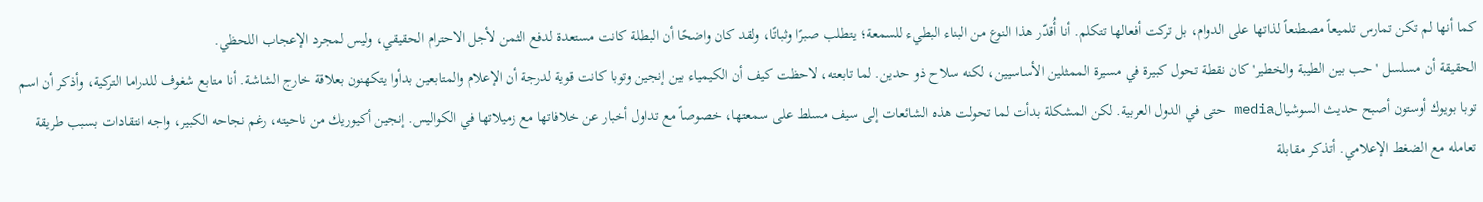كما أنها لم تكن تمارس تلميعاً مصطنعاً لذاتها على الدوام، بل تركت أفعالها تتكلم. أنا أُقدّر هذا النوع من البناء البطيء للسمعة؛ يتطلب صبرًا وثباتًا، ولقد كان واضحًا أن البطلة كانت مستعدة لدفع الثمن لأجل الاحترام الحقيقي، وليس لمجرد الإعجاب اللحظي.
الحقيقة أن مسلسل 'حب بين الطيبة والخطير' كان نقطة تحول كبيرة في مسيرة الممثلين الأساسيين، لكنه سلاح ذو حدين. لما تابعته، لاحظت كيف أن الكيمياء بين إنجين وتوبا كانت قوية لدرجة أن الإعلام والمتابعين بدأوا يتكهنون بعلاقة خارج الشاشة. أنا متابع شغوف للدراما التركية، وأذكر أن اسم توبا بويوك أوستون أصبح حديث السوشيالmedia حتى في الدول العربية. لكن المشكلة بدأت لما تحولت هذه الشائعات إلى سيف مسلط على سمعتها، خصوصاً مع تداول أخبار عن خلافاتها مع زميلاتها في الكواليس. إنجين أكيوريك من ناحيته، رغم نجاحه الكبير، واجه انتقادات بسبب طريقة تعامله مع الضغط الإعلامي. أتذكر مقابلة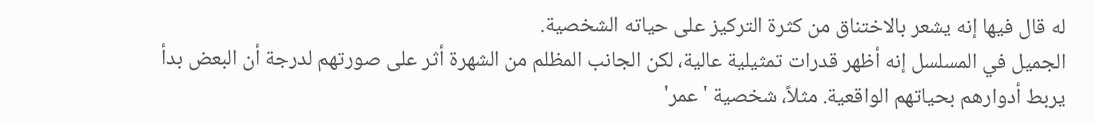له قال فيها إنه يشعر بالاختناق من كثرة التركيز على حياته الشخصية.
الجميل في المسلسل إنه أظهر قدرات تمثيلية عالية، لكن الجانب المظلم من الشهرة أثر على صورتهم لدرجة أن البعض بدأ يربط أدوارهم بحياتهم الواقعية. مثلاً، شخصية 'عمر'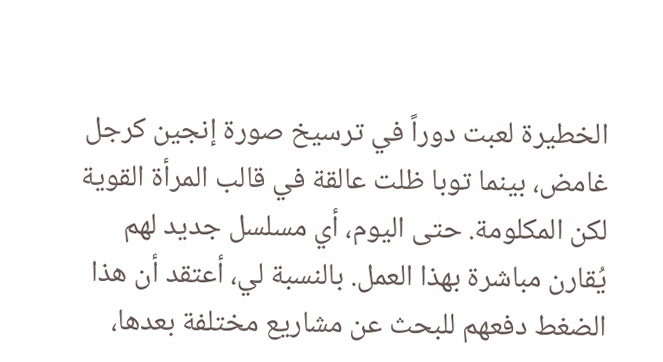الخطيرة لعبت دوراً في ترسيخ صورة إنجين كرجل غامض، بينما توبا ظلت عالقة في قالب المرأة القوية لكن المكلومة. حتى اليوم، أي مسلسل جديد لهم يُقارن مباشرة بهذا العمل. بالنسبة لي، أعتقد أن هذا الضغط دفعهم للبحث عن مشاريع مختلفة بعدها،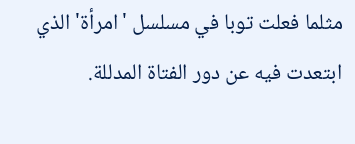مثلما فعلت توبا في مسلسل 'امرأة' الذي ابتعدت فيه عن دور الفتاة المدللة.